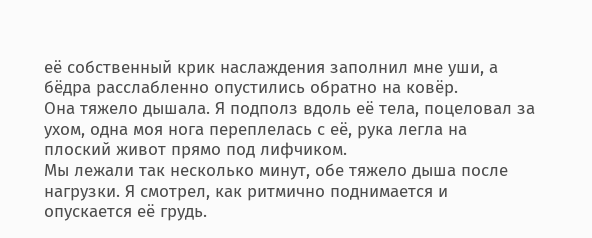её собственный крик наслаждения заполнил мне уши, а бёдра расслабленно опустились обратно на ковёр.
Она тяжело дышала. Я подполз вдоль её тела, поцеловал за ухом, одна моя нога переплелась с её, рука легла на плоский живот прямо под лифчиком.
Мы лежали так несколько минут, обе тяжело дыша после нагрузки. Я смотрел, как ритмично поднимается и опускается её грудь.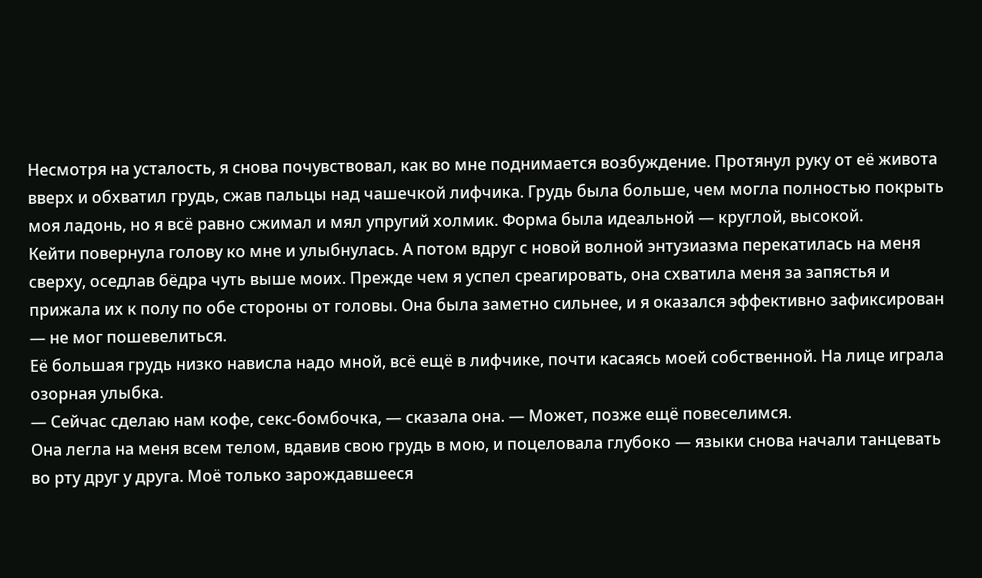Несмотря на усталость, я снова почувствовал, как во мне поднимается возбуждение. Протянул руку от её живота вверх и обхватил грудь, сжав пальцы над чашечкой лифчика. Грудь была больше, чем могла полностью покрыть моя ладонь, но я всё равно сжимал и мял упругий холмик. Форма была идеальной — круглой, высокой.
Кейти повернула голову ко мне и улыбнулась. А потом вдруг с новой волной энтузиазма перекатилась на меня сверху, оседлав бёдра чуть выше моих. Прежде чем я успел среагировать, она схватила меня за запястья и прижала их к полу по обе стороны от головы. Она была заметно сильнее, и я оказался эффективно зафиксирован — не мог пошевелиться.
Её большая грудь низко нависла надо мной, всё ещё в лифчике, почти касаясь моей собственной. На лице играла озорная улыбка.
— Сейчас сделаю нам кофе, секс-бомбочка, — сказала она. — Может, позже ещё повеселимся.
Она легла на меня всем телом, вдавив свою грудь в мою, и поцеловала глубоко — языки снова начали танцевать во рту друг у друга. Моё только зарождавшееся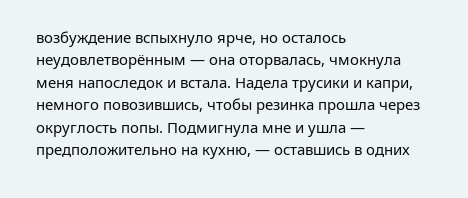возбуждение вспыхнуло ярче, но осталось неудовлетворённым — она оторвалась, чмокнула меня напоследок и встала. Надела трусики и капри, немного повозившись, чтобы резинка прошла через округлость попы. Подмигнула мне и ушла — предположительно на кухню, — оставшись в одних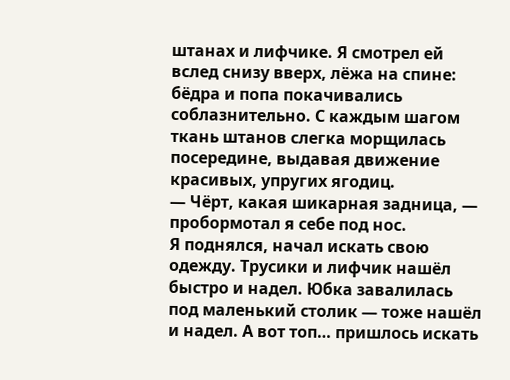штанах и лифчике. Я смотрел ей вслед снизу вверх, лёжа на спине: бёдра и попа покачивались соблазнительно. С каждым шагом ткань штанов слегка морщилась посередине, выдавая движение красивых, упругих ягодиц.
— Чёрт, какая шикарная задница, — пробормотал я себе под нос.
Я поднялся, начал искать свою одежду. Трусики и лифчик нашёл быстро и надел. Юбка завалилась под маленький столик — тоже нашёл и надел. А вот топ… пришлось искать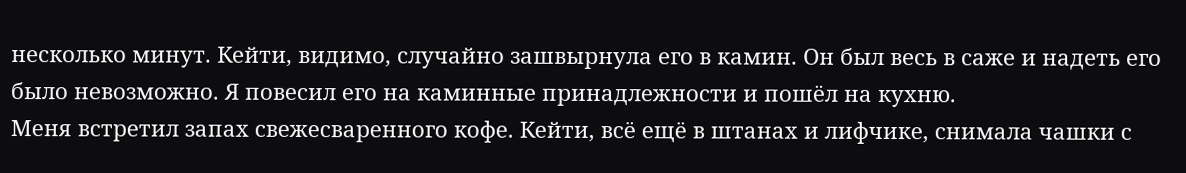несколько минут. Кейти, видимо, случайно зашвырнула его в камин. Он был весь в саже и надеть его было невозможно. Я повесил его на каминные принадлежности и пошёл на кухню.
Меня встретил запах свежесваренного кофе. Кейти, всё ещё в штанах и лифчике, снимала чашки с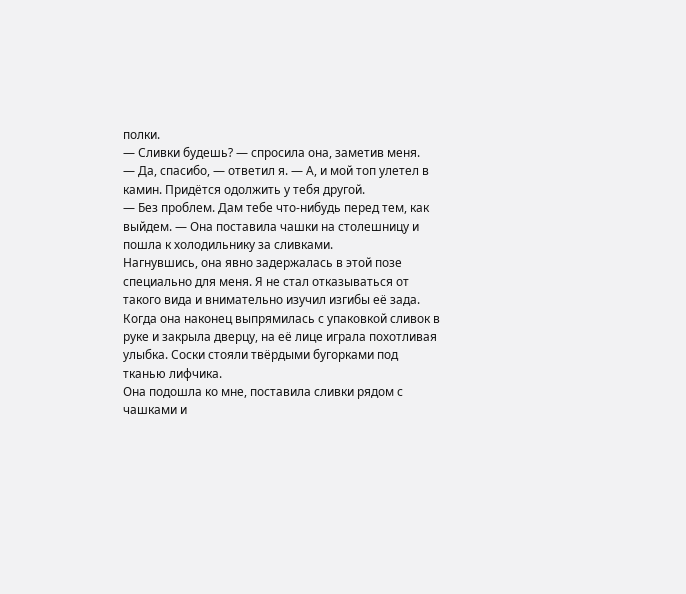полки.
— Сливки будешь? — спросила она, заметив меня.
— Да, спасибо, — ответил я. — А, и мой топ улетел в камин. Придётся одолжить у тебя другой.
— Без проблем. Дам тебе что-нибудь перед тем, как выйдем. — Она поставила чашки на столешницу и пошла к холодильнику за сливками.
Нагнувшись, она явно задержалась в этой позе специально для меня. Я не стал отказываться от такого вида и внимательно изучил изгибы её зада. Когда она наконец выпрямилась с упаковкой сливок в руке и закрыла дверцу, на её лице играла похотливая улыбка. Соски стояли твёрдыми бугорками под тканью лифчика.
Она подошла ко мне, поставила сливки рядом с чашками и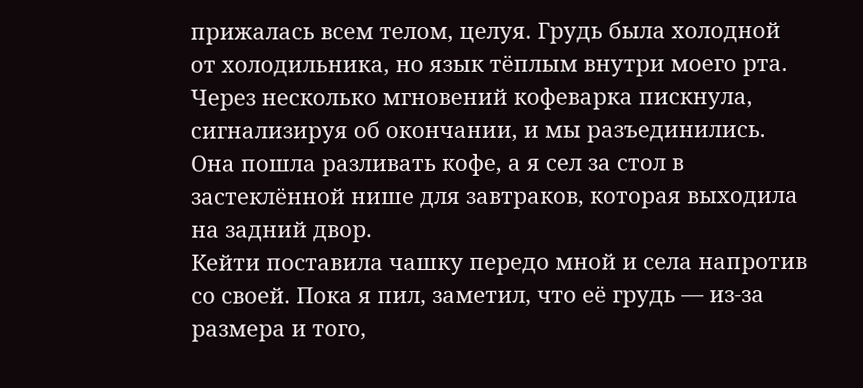прижалась всем телом, целуя. Грудь была холодной от холодильника, но язык тёплым внутри моего рта. Через несколько мгновений кофеварка пискнула, сигнализируя об окончании, и мы разъединились. Она пошла разливать кофе, а я сел за стол в застеклённой нише для завтраков, которая выходила на задний двор.
Кейти поставила чашку передо мной и села напротив со своей. Пока я пил, заметил, что её грудь — из-за размера и того,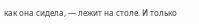как она сидела, — лежит на столе. И только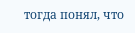тогда понял, что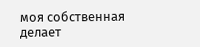моя собственная делает